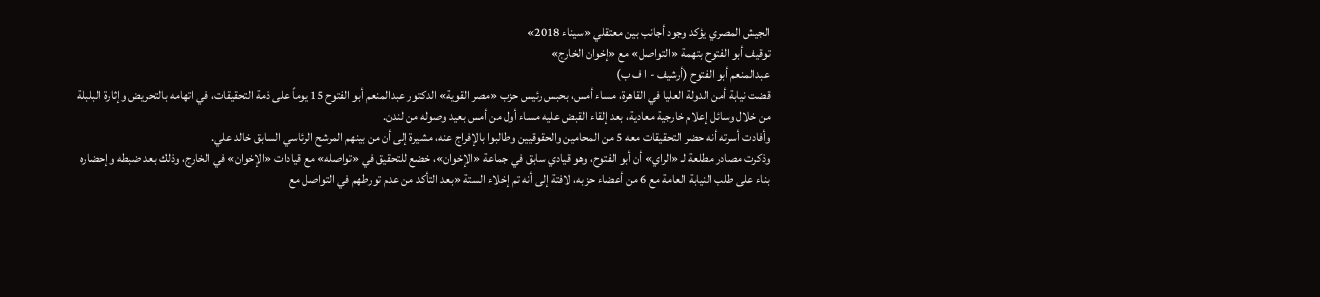الجيش المصري يؤكد وجود أجانب بين معتقلي «سيناء 2018»
توقيف أبو الفتوح بتهمة «التواصل» مع «إخوان الخارج»
عبدالمنعم أبو الفتوح (أرشيف - ا ف ب)
قضت نيابة أمن الدولة العليا في القاهرة، مساء أمس، بحبس رئيس حزب «مصر القوية» الدكتور عبدالمنعم أبو الفتوح 15 يوماً على ذمة التحقيقات، في اتهامه بالتحريض وإثارة البلبلة من خلال وسائل إعلام خارجية معادية، بعد إلقاء القبض عليه مساء أول من أمس بعيد وصوله من لندن.
وأفادت أسرته أنه حضر التحقيقات معه 5 من المحامين والحقوقيين وطالبوا بالإفراج عنه، مشيرة إلى أن من بينهم المرشح الرئاسي السابق خالد علي.
وذكرت مصادر مطلعة لـ «الراي» أن أبو الفتوح، وهو قيادي سابق في جماعة «الإخوان»، خضع للتحقيق في «تواصله» مع قيادات «الإخوان» في الخارج، وذلك بعد ضبطه وإحضاره بناء على طلب النيابة العامة مع 6 من أعضاء حزبه، لافتة إلى أنه تم إخلاء الستة «بعد التأكد من عدم تورطهم في التواصل مع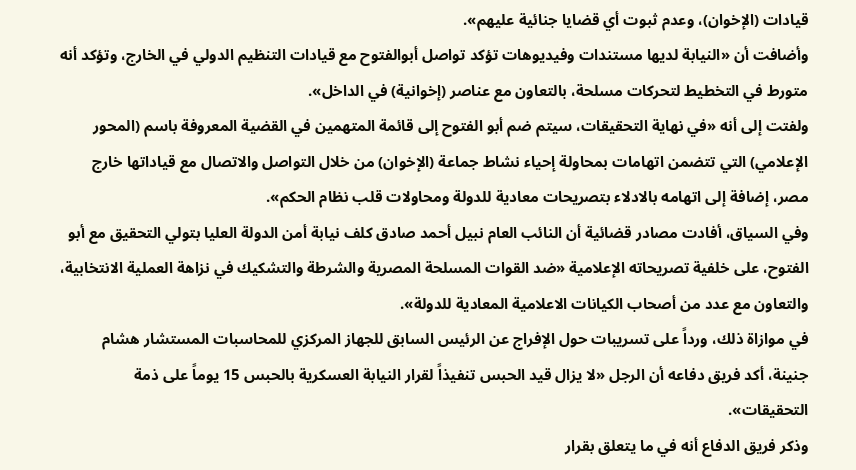قيادات (الإخوان)، وعدم ثبوت أي قضايا جنائية عليهم».
وأضافت أن «النيابة لديها مستندات وفيديوهات تؤكد تواصل أبوالفتوح مع قيادات التنظيم الدولي في الخارج، وتؤكد أنه متورط في التخطيط لتحركات مسلحة، بالتعاون مع عناصر (إخوانية) في الداخل».
ولفتت إلى أنه «في نهاية التحقيقات، سيتم ضم أبو الفتوح إلى قائمة المتهمين في القضية المعروفة باسم (المحور الإعلامي) التي تتضمن اتهامات بمحاولة إحياء نشاط جماعة (الإخوان) من خلال التواصل والاتصال مع قياداتها خارج مصر، إضافة إلى اتهامه بالادلاء بتصريحات معادية للدولة ومحاولات قلب نظام الحكم».
وفي السياق، أفادت مصادر قضائية أن النائب العام نبيل أحمد صادق كلف نيابة أمن الدولة العليا بتولي التحقيق مع أبو الفتوح، على خلفية تصريحاته الإعلامية «ضد القوات المسلحة المصرية والشرطة والتشكيك في نزاهة العملية الانتخابية، والتعاون مع عدد من أصحاب الكيانات الاعلامية المعادية للدولة».
في موازاة ذلك، ورداً على تسريبات حول الإفراج عن الرئيس السابق للجهاز المركزي للمحاسبات المستشار هشام جنينة، أكد فريق دفاعه أن الرجل «لا يزال قيد الحبس تنفيذاً لقرار النيابة العسكرية بالحبس 15 يوماً على ذمة التحقيقات».
وذكر فريق الدفاع أنه في ما يتعلق بقرار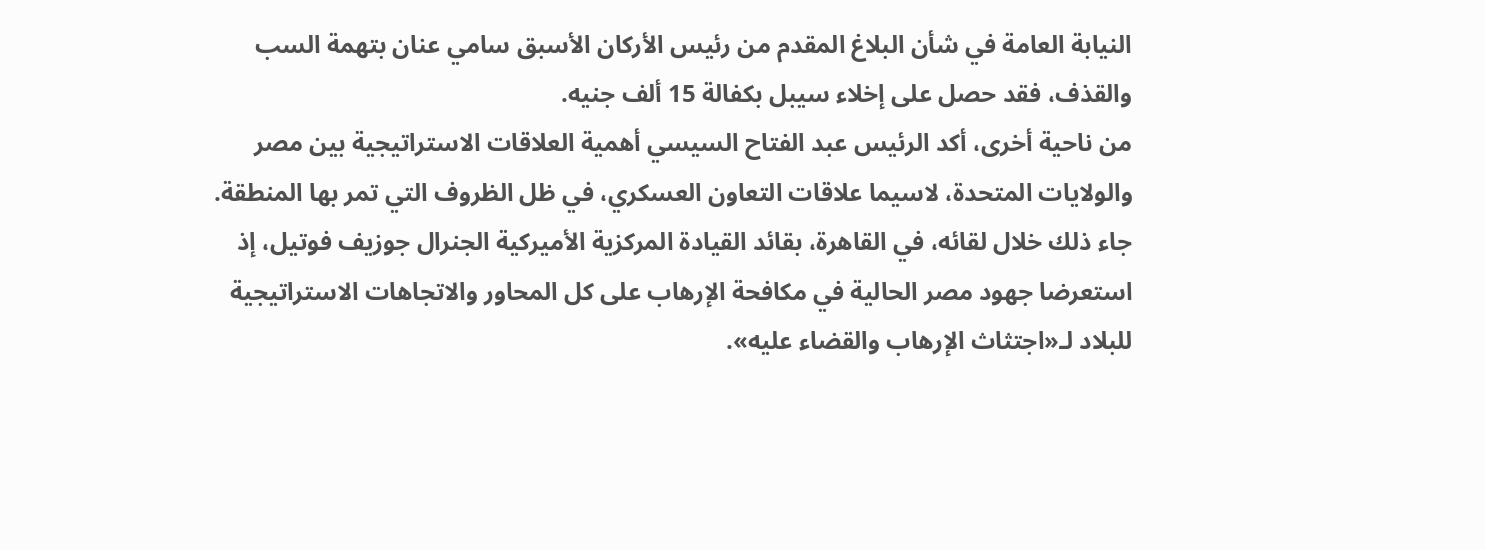النيابة العامة في شأن البلاغ المقدم من رئيس الأركان الأسبق سامي عنان بتهمة السب والقذف، فقد حصل على إخلاء سيبل بكفالة 15 ألف جنيه.
من ناحية أخرى، أكد الرئيس عبد الفتاح السيسي أهمية العلاقات الاستراتيجية بين مصر والولايات المتحدة، لاسيما علاقات التعاون العسكري، في ظل الظروف التي تمر بها المنطقة.
جاء ذلك خلال لقائه، في القاهرة، بقائد القيادة المركزية الأميركية الجنرال جوزيف فوتيل، إذ استعرضا جهود مصر الحالية في مكافحة الإرهاب على كل المحاور والاتجاهات الاستراتيجية للبلاد لـ«اجتثاث الإرهاب والقضاء عليه».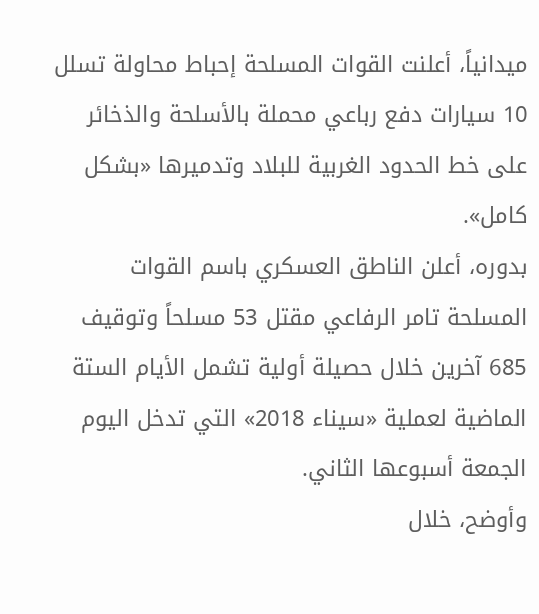ميدانياً، أعلنت القوات المسلحة إحباط محاولة تسلل 10 سيارات دفع رباعي محملة بالأسلحة والذخائر على خط الحدود الغربية للبلاد وتدميرها «بشكل كامل».
بدوره، أعلن الناطق العسكري باسم القوات المسلحة تامر الرفاعي مقتل 53 مسلحاً وتوقيف 685 آخرين خلال حصيلة أولية تشمل الأيام الستة الماضية لعملية «سيناء 2018» التي تدخل اليوم الجمعة أسبوعها الثاني.
وأوضح، خلال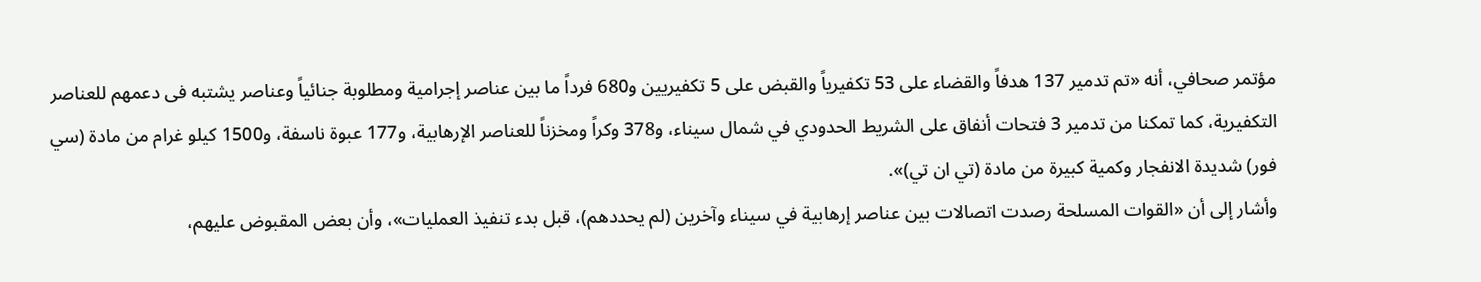مؤتمر صحافي، أنه «تم تدمير 137 هدفاً والقضاء على 53 تكفيرياً والقبض على 5 تكفيريين و680 فرداً ما بين عناصر إجرامية ومطلوبة جنائياً وعناصر يشتبه فى دعمهم للعناصر التكفيرية، كما تمكنا من تدمير 3 فتحات أنفاق على الشريط الحدودي في شمال سيناء، و378 وكراً ومخزناً للعناصر الإرهابية، و177 عبوة ناسفة، و1500 كيلو غرام من مادة (سي فور) شديدة الانفجار وكمية كبيرة من مادة (تي ان تي)».
وأشار إلى أن «القوات المسلحة رصدت اتصالات بين عناصر إرهابية في سيناء وآخرين (لم يحددهم)، قبل بدء تنفيذ العمليات»، وأن بعض المقبوض عليهم،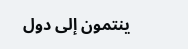ينتمون إلى دول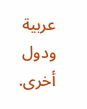عربية ودول أخرى.